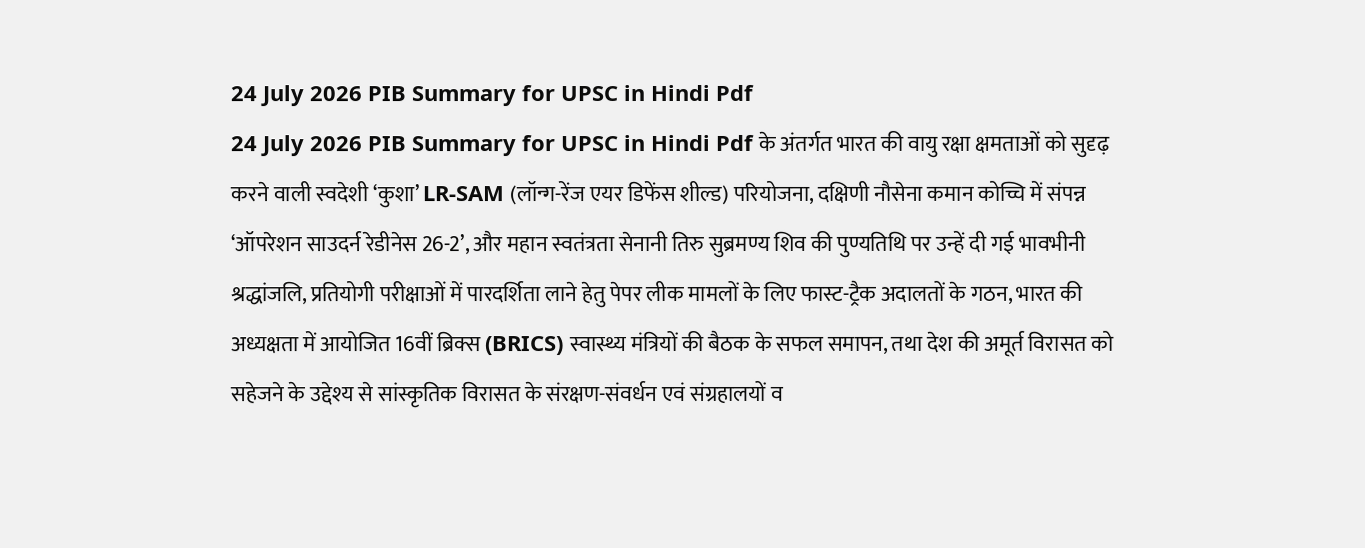24 July 2026 PIB Summary for UPSC in Hindi Pdf
24 July 2026 PIB Summary for UPSC in Hindi Pdf के अंतर्गत भारत की वायु रक्षा क्षमताओं को सुदृढ़ करने वाली स्वदेशी ‘कुशा’ LR-SAM (लॉन्ग-रेंज एयर डिफेंस शील्ड) परियोजना, दक्षिणी नौसेना कमान कोच्चि में संपन्न ‘ऑपरेशन साउदर्न रेडीनेस 26-2’, और महान स्वतंत्रता सेनानी तिरु सुब्रमण्य शिव की पुण्यतिथि पर उन्हें दी गई भावभीनी श्रद्धांजलि, प्रतियोगी परीक्षाओं में पारदर्शिता लाने हेतु पेपर लीक मामलों के लिए फास्ट-ट्रैक अदालतों के गठन, भारत की अध्यक्षता में आयोजित 16वीं ब्रिक्स (BRICS) स्वास्थ्य मंत्रियों की बैठक के सफल समापन, तथा देश की अमूर्त विरासत को सहेजने के उद्देश्य से सांस्कृतिक विरासत के संरक्षण-संवर्धन एवं संग्रहालयों व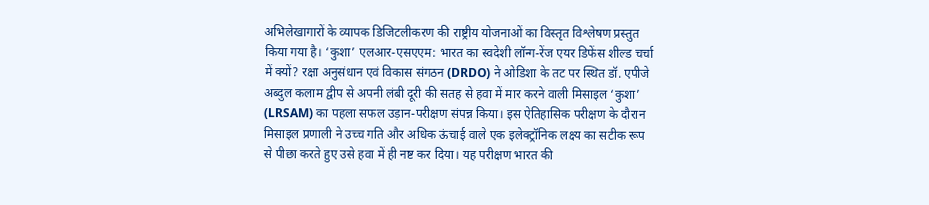अभिलेखागारों के व्यापक डिजिटलीकरण की राष्ट्रीय योजनाओं का विस्तृत विश्लेषण प्रस्तुत किया गया है। ‘कुशा’ एलआर-एसएएम: भारत का स्वदेशी लॉन्ग-रेंज एयर डिफेंस शील्ड चर्चा में क्यों? रक्षा अनुसंधान एवं विकास संगठन (DRDO) ने ओडिशा के तट पर स्थित डॉ. एपीजे अब्दुल कलाम द्वीप से अपनी लंबी दूरी की सतह से हवा में मार करने वाली मिसाइल ‘कुशा’ (LRSAM) का पहला सफल उड़ान-परीक्षण संपन्न किया। इस ऐतिहासिक परीक्षण के दौरान मिसाइल प्रणाली ने उच्च गति और अधिक ऊंचाई वाले एक इलेक्ट्रॉनिक लक्ष्य का सटीक रूप से पीछा करते हुए उसे हवा में ही नष्ट कर दिया। यह परीक्षण भारत की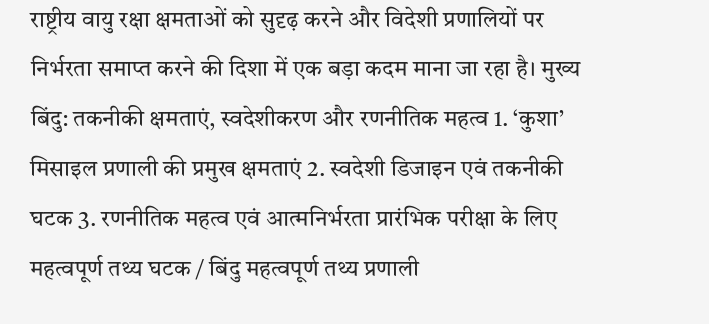राष्ट्रीय वायु रक्षा क्षमताओं को सुदृढ़ करने और विदेशी प्रणालियों पर निर्भरता समाप्त करने की दिशा में एक बड़ा कदम माना जा रहा है। मुख्य बिंदु: तकनीकी क्षमताएं, स्वदेशीकरण और रणनीतिक महत्व 1. ‘कुशा’ मिसाइल प्रणाली की प्रमुख क्षमताएं 2. स्वदेशी डिजाइन एवं तकनीकी घटक 3. रणनीतिक महत्व एवं आत्मनिर्भरता प्रारंभिक परीक्षा के लिए महत्वपूर्ण तथ्य घटक / बिंदु महत्वपूर्ण तथ्य प्रणाली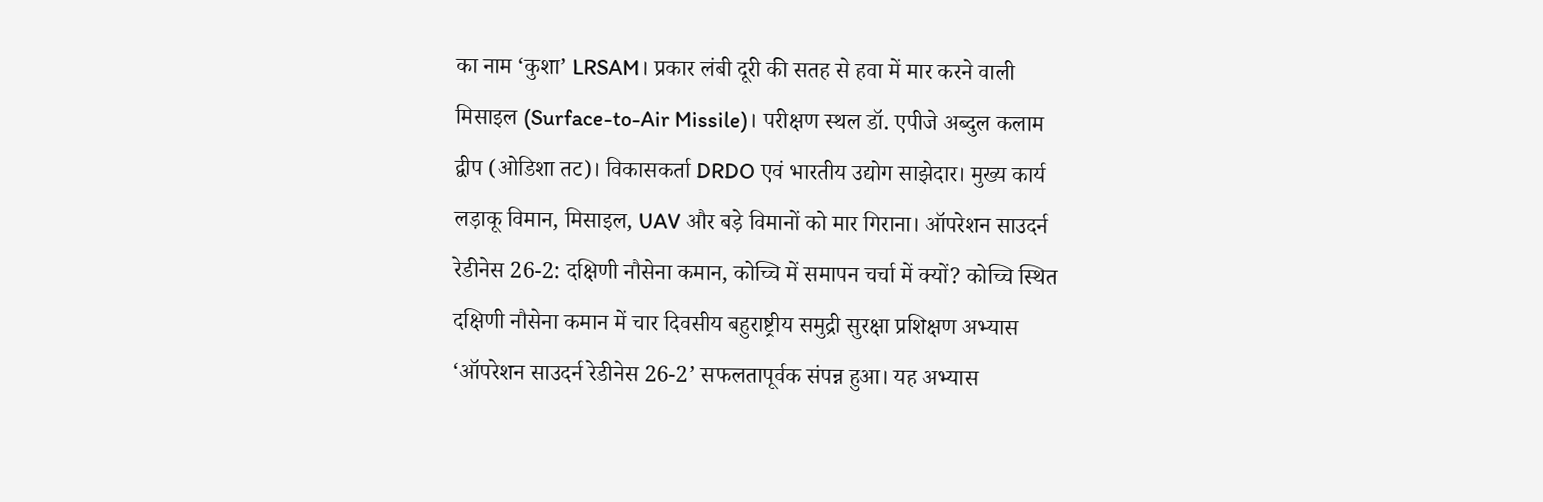का नाम ‘कुशा’ LRSAM। प्रकार लंबी दूरी की सतह से हवा में मार करने वाली मिसाइल (Surface-to-Air Missile)। परीक्षण स्थल डॉ. एपीजे अब्दुल कलाम द्वीप (ओडिशा तट)। विकासकर्ता DRDO एवं भारतीय उद्योग साझेदार। मुख्य कार्य लड़ाकू विमान, मिसाइल, UAV और बड़े विमानों को मार गिराना। ऑपरेशन साउदर्न रेडीनेस 26-2: दक्षिणी नौसेना कमान, कोच्चि में समापन चर्चा में क्यों? कोच्चि स्थित दक्षिणी नौसेना कमान में चार दिवसीय बहुराष्ट्रीय समुद्री सुरक्षा प्रशिक्षण अभ्यास ‘ऑपरेशन साउदर्न रेडीनेस 26-2’ सफलतापूर्वक संपन्न हुआ। यह अभ्यास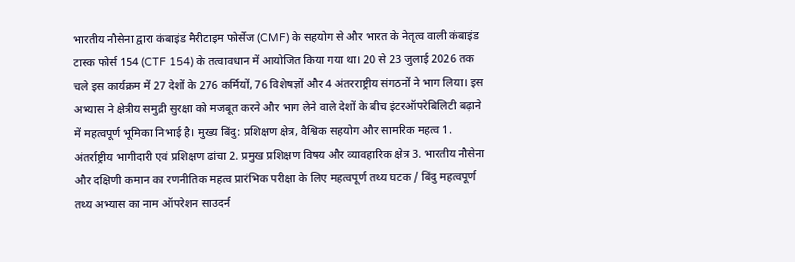भारतीय नौसेना द्वारा कंबाइंड मैरीटाइम फोर्सेज (CMF) के सहयोग से और भारत के नेतृत्व वाली कंबाइंड टास्क फोर्स 154 (CTF 154) के तत्वावधान में आयोजित किया गया था। 20 से 23 जुलाई 2026 तक चले इस कार्यक्रम में 27 देशों के 276 कर्मियों, 76 विशेषज्ञों और 4 अंतरराष्ट्रीय संगठनों ने भाग लिया। इस अभ्यास ने क्षेत्रीय समुद्री सुरक्षा को मजबूत करने और भाग लेने वाले देशों के बीच इंटरऑपरेबिलिटी बढ़ाने में महत्वपूर्ण भूमिका निभाई है। मुख्य बिंदु: प्रशिक्षण क्षेत्र, वैश्विक सहयोग और सामरिक महत्व 1. अंतर्राष्ट्रीय भागीदारी एवं प्रशिक्षण ढांचा 2. प्रमुख प्रशिक्षण विषय और व्यावहारिक क्षेत्र 3. भारतीय नौसेना और दक्षिणी कमान का रणनीतिक महत्व प्रारंभिक परीक्षा के लिए महत्वपूर्ण तथ्य घटक / बिंदु महत्वपूर्ण तथ्य अभ्यास का नाम ऑपरेशन साउदर्न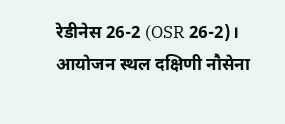रेडीनेस 26-2 (OSR 26-2)। आयोजन स्थल दक्षिणी नौसेना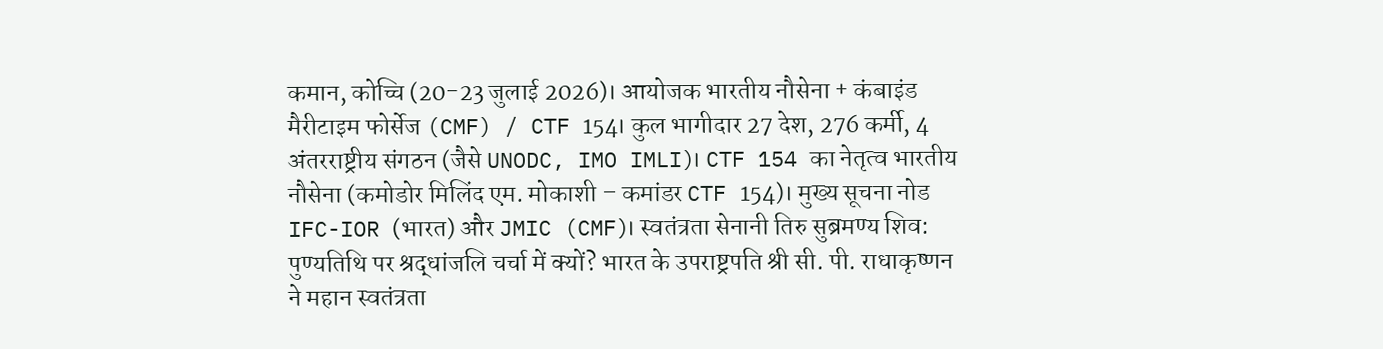कमान, कोच्चि (20-23 जुलाई 2026)। आयोजक भारतीय नौसेना + कंबाइंड मैरीटाइम फोर्सेज (CMF) / CTF 154। कुल भागीदार 27 देश, 276 कर्मी, 4 अंतरराष्ट्रीय संगठन (जैसे UNODC, IMO IMLI)। CTF 154 का नेतृत्व भारतीय नौसेना (कमोडोर मिलिंद एम. मोकाशी – कमांडर CTF 154)। मुख्य सूचना नोड IFC-IOR (भारत) और JMIC (CMF)। स्वतंत्रता सेनानी तिरु सुब्रमण्य शिव: पुण्यतिथि पर श्रद्धांजलि चर्चा में क्यों? भारत के उपराष्ट्रपति श्री सी. पी. राधाकृष्णन ने महान स्वतंत्रता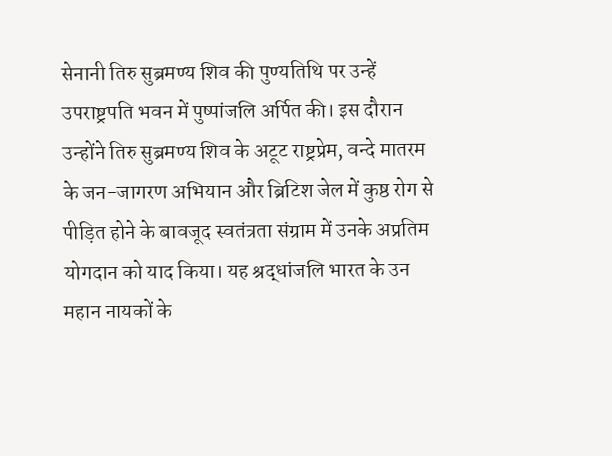सेनानी तिरु सुब्रमण्य शिव की पुण्यतिथि पर उन्हें उपराष्ट्रपति भवन में पुष्पांजलि अर्पित की। इस दौरान उन्होंने तिरु सुब्रमण्य शिव के अटूट राष्ट्रप्रेम, वन्दे मातरम के जन-जागरण अभियान और ब्रिटिश जेल में कुष्ठ रोग से पीड़ित होने के बावजूद स्वतंत्रता संग्राम में उनके अप्रतिम योगदान को याद किया। यह श्रद्धांजलि भारत के उन महान नायकों के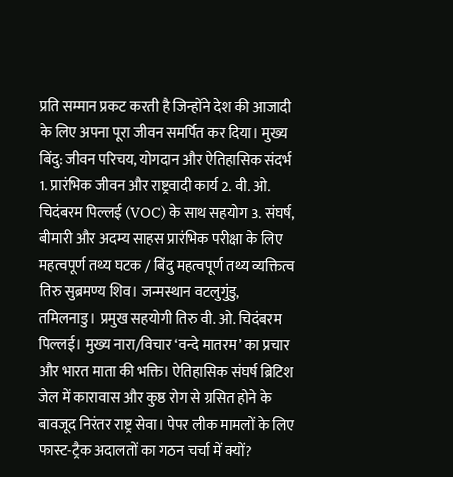प्रति सम्मान प्रकट करती है जिन्होंने देश की आजादी के लिए अपना पूरा जीवन समर्पित कर दिया। मुख्य बिंदु: जीवन परिचय, योगदान और ऐतिहासिक संदर्भ 1. प्रारंभिक जीवन और राष्ट्रवादी कार्य 2. वी. ओ. चिदंबरम पिल्लई (VOC) के साथ सहयोग 3. संघर्ष, बीमारी और अदम्य साहस प्रारंभिक परीक्षा के लिए महत्वपूर्ण तथ्य घटक / बिंदु महत्वपूर्ण तथ्य व्यक्तित्व तिरु सुब्रमण्य शिव। जन्मस्थान वटलुगुंडु, तमिलनाडु। प्रमुख सहयोगी तिरु वी. ओ. चिदंबरम पिल्लई। मुख्य नारा/विचार ‘वन्दे मातरम’ का प्रचार और भारत माता की भक्ति। ऐतिहासिक संघर्ष ब्रिटिश जेल में कारावास और कुष्ठ रोग से ग्रसित होने के बावजूद निरंतर राष्ट्र सेवा। पेपर लीक मामलों के लिए फास्ट-ट्रैक अदालतों का गठन चर्चा में क्यों?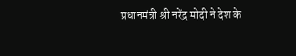प्रधानमंत्री श्री नरेंद्र मोदी ने देश के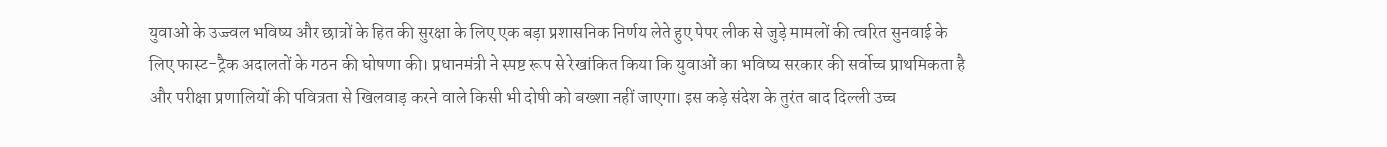युवाओं के उज्ज्वल भविष्य और छात्रों के हित की सुरक्षा के लिए एक बड़ा प्रशासनिक निर्णय लेते हुए पेपर लीक से जुड़े मामलों की त्वरित सुनवाई के लिए फास्ट-ट्रैक अदालतों के गठन की घोषणा की। प्रधानमंत्री ने स्पष्ट रूप से रेखांकित किया कि युवाओं का भविष्य सरकार की सर्वोच्च प्राथमिकता है और परीक्षा प्रणालियों की पवित्रता से खिलवाड़ करने वाले किसी भी दोषी को बख्शा नहीं जाएगा। इस कड़े संदेश के तुरंत बाद दिल्ली उच्च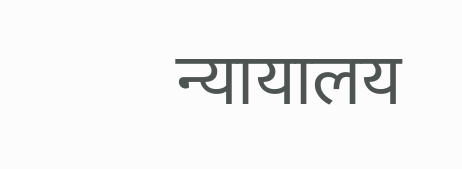न्यायालय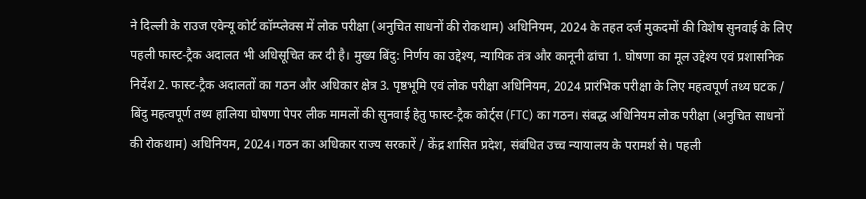ने दिल्ली के राउज एवेन्यू कोर्ट कॉम्प्लेक्स में लोक परीक्षा (अनुचित साधनों की रोकथाम) अधिनियम, 2024 के तहत दर्ज मुकदमों की विशेष सुनवाई के लिए पहली फास्ट-ट्रैक अदालत भी अधिसूचित कर दी है। मुख्य बिंदु: निर्णय का उद्देश्य, न्यायिक तंत्र और कानूनी ढांचा 1. घोषणा का मूल उद्देश्य एवं प्रशासनिक निर्देश 2. फास्ट-ट्रैक अदालतों का गठन और अधिकार क्षेत्र 3. पृष्ठभूमि एवं लोक परीक्षा अधिनियम, 2024 प्रारंभिक परीक्षा के लिए महत्वपूर्ण तथ्य घटक / बिंदु महत्वपूर्ण तथ्य हालिया घोषणा पेपर लीक मामलों की सुनवाई हेतु फास्ट-ट्रैक कोर्ट्स (FTC) का गठन। संबद्ध अधिनियम लोक परीक्षा (अनुचित साधनों की रोकथाम) अधिनियम, 2024। गठन का अधिकार राज्य सरकारें / केंद्र शासित प्रदेश, संबंधित उच्च न्यायालय के परामर्श से। पहली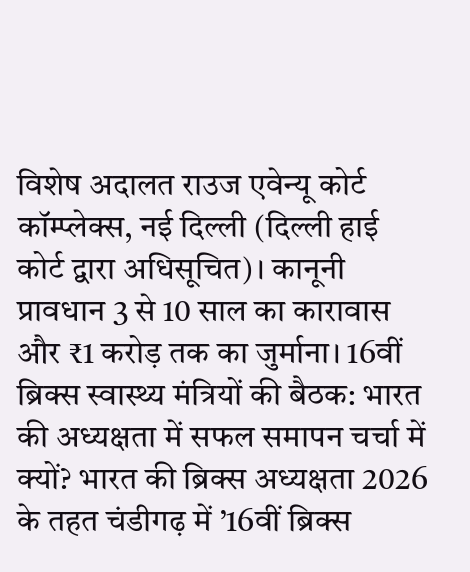विशेष अदालत राउज एवेन्यू कोर्ट कॉम्प्लेक्स, नई दिल्ली (दिल्ली हाई कोर्ट द्वारा अधिसूचित)। कानूनी प्रावधान 3 से 10 साल का कारावास और ₹1 करोड़ तक का जुर्माना। 16वीं ब्रिक्स स्वास्थ्य मंत्रियों की बैठक: भारत की अध्यक्षता में सफल समापन चर्चा में क्यों? भारत की ब्रिक्स अध्यक्षता 2026 के तहत चंडीगढ़ में ’16वीं ब्रिक्स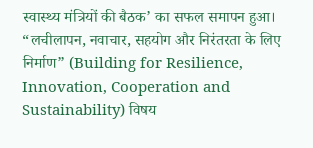स्वास्थ्य मंत्रियों की बैठक’ का सफल समापन हुआ। “लचीलापन, नवाचार, सहयोग और निरंतरता के लिए निर्माण” (Building for Resilience, Innovation, Cooperation and Sustainability) विषय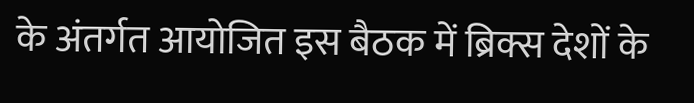के अंतर्गत आयोजित इस बैठक में ब्रिक्स देशों के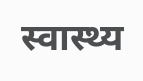स्वास्थ्य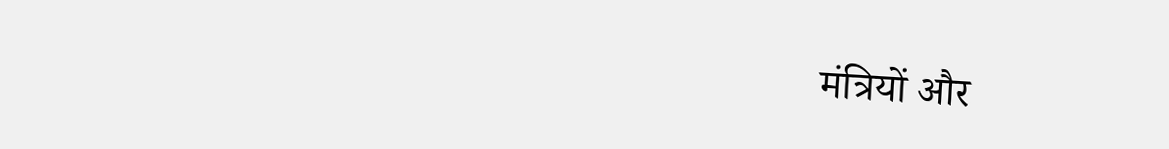मंत्रियों और